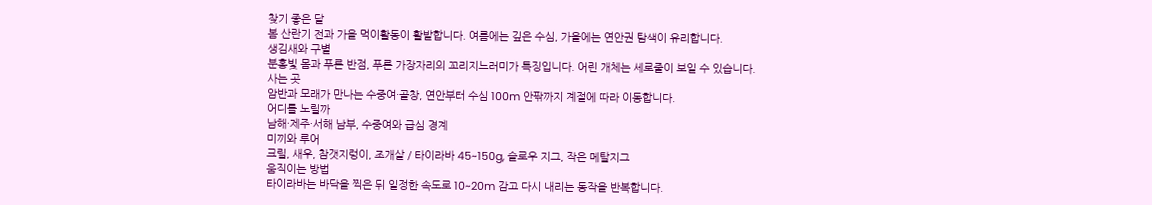찾기 좋은 달
봄 산란기 전과 가을 먹이활동이 활발합니다. 여름에는 깊은 수심, 가을에는 연안권 탐색이 유리합니다.
생김새와 구별
분홍빛 몸과 푸른 반점, 푸른 가장자리의 꼬리지느러미가 특징입니다. 어린 개체는 세로줄이 보일 수 있습니다.
사는 곳
암반과 모래가 만나는 수중여·골창, 연안부터 수심 100m 안팎까지 계절에 따라 이동합니다.
어디를 노릴까
남해·제주·서해 남부, 수중여와 급심 경계
미끼와 루어
크릴, 새우, 참갯지렁이, 조개살 / 타이라바 45~150g, 슬로우 지그, 작은 메탈지그
움직이는 방법
타이라바는 바닥을 찍은 뒤 일정한 속도로 10~20m 감고 다시 내리는 동작을 반복합니다.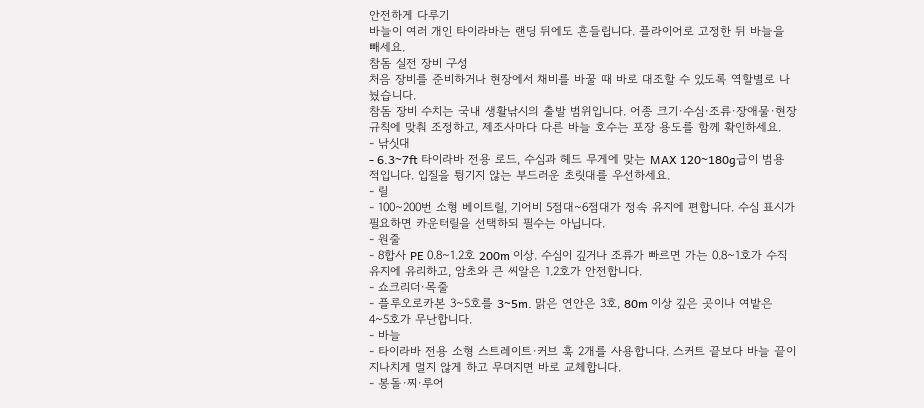안전하게 다루기
바늘이 여러 개인 타이라바는 랜딩 뒤에도 흔들립니다. 플라이어로 고정한 뒤 바늘을 빼세요.
참돔 실전 장비 구성
처음 장비를 준비하거나 현장에서 채비를 바꿀 때 바로 대조할 수 있도록 역할별로 나눴습니다.
참돔 장비 수치는 국내 생활낚시의 출발 범위입니다. 어종 크기·수심·조류·장애물·현장 규칙에 맞춰 조정하고, 제조사마다 다른 바늘 호수는 포장 용도를 함께 확인하세요.
- 낚싯대
- 6.3~7ft 타이라바 전용 로드, 수심과 헤드 무게에 맞는 MAX 120~180g급이 범용적입니다. 입질을 튕기지 않는 부드러운 초릿대를 우선하세요.
- 릴
- 100~200번 소형 베이트릴, 기어비 5점대~6점대가 정속 유지에 편합니다. 수심 표시가 필요하면 카운터릴을 선택하되 필수는 아닙니다.
- 원줄
- 8합사 PE 0.8~1.2호 200m 이상. 수심이 깊거나 조류가 빠르면 가는 0.8~1호가 수직 유지에 유리하고, 암초와 큰 씨알은 1.2호가 안전합니다.
- 쇼크리더·목줄
- 플루오로카본 3~5호를 3~5m. 맑은 연안은 3호, 80m 이상 깊은 곳이나 여밭은 4~5호가 무난합니다.
- 바늘
- 타이라바 전용 소형 스트레이트·커브 훅 2개를 사용합니다. 스커트 끝보다 바늘 끝이 지나치게 멀지 않게 하고 무뎌지면 바로 교체합니다.
- 봉돌·찌·루어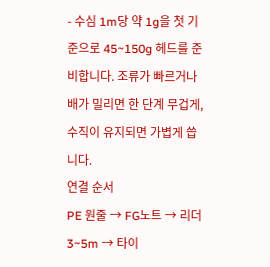- 수심 1m당 약 1g을 첫 기준으로 45~150g 헤드를 준비합니다. 조류가 빠르거나 배가 밀리면 한 단계 무겁게, 수직이 유지되면 가볍게 씁니다.
연결 순서
PE 원줄 → FG노트 → 리더 3~5m → 타이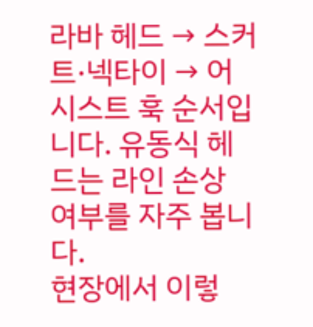라바 헤드 → 스커트·넥타이 → 어시스트 훅 순서입니다. 유동식 헤드는 라인 손상 여부를 자주 봅니다.
현장에서 이렇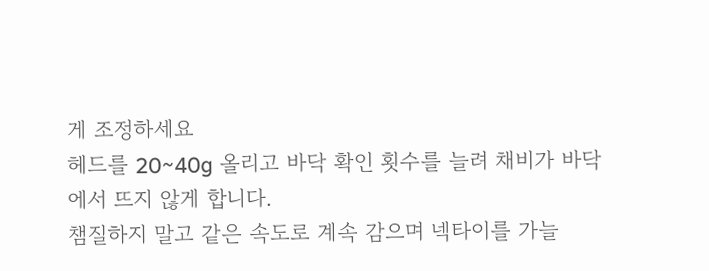게 조정하세요
헤드를 20~40g 올리고 바닥 확인 횟수를 늘려 채비가 바닥에서 뜨지 않게 합니다.
챔질하지 말고 같은 속도로 계속 감으며 넥타이를 가늘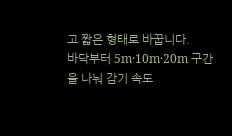고 짧은 형태로 바꿉니다.
바닥부터 5m·10m·20m 구간을 나눠 감기 속도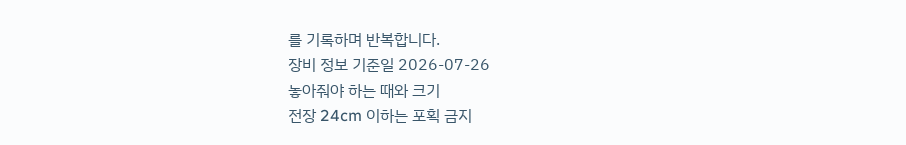를 기록하며 반복합니다.
장비 정보 기준일 2026-07-26
놓아줘야 하는 때와 크기
전장 24cm 이하는 포획 금지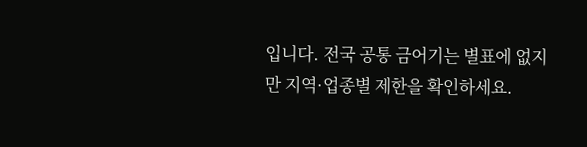입니다. 전국 공통 금어기는 별표에 없지만 지역·업종별 제한을 확인하세요.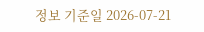정보 기준일 2026-07-21